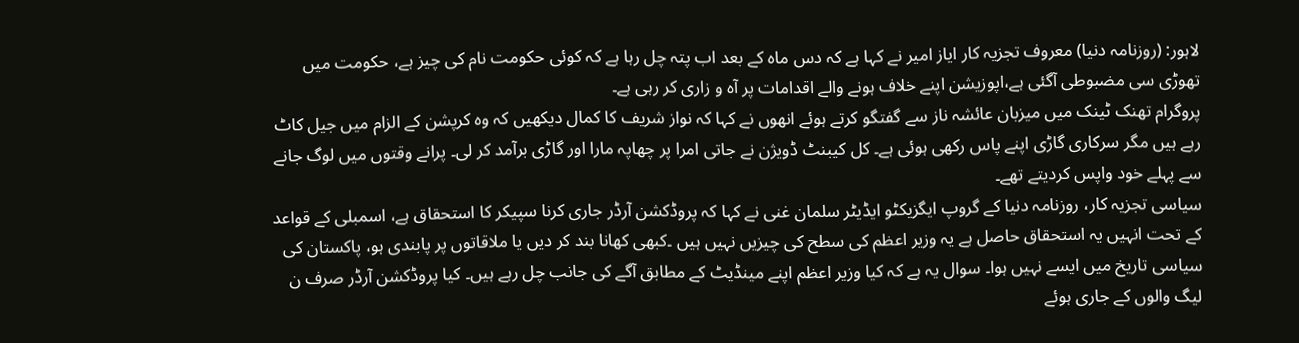لاہور: (روزنامہ دنیا) معروف تجزیہ کار ایاز امیر نے کہا ہے کہ دس ماہ کے بعد اب پتہ چل رہا ہے کہ کوئی حکومت نام کی چیز ہے، حکومت میں تھوڑی سی مضبوطی آگئی ہے،اپوزیشن اپنے خلاف ہونے والے اقدامات پر آہ و زاری کر رہی ہے۔
پروگرام تھنک ٹینک میں میزبان عائشہ ناز سے گفتگو کرتے ہوئے انھوں نے کہا کہ نواز شریف کا کمال دیکھیں کہ وہ کرپشن کے الزام میں جیل کاٹ رہے ہیں مگر سرکاری گاڑی اپنے پاس رکھی ہوئی ہے۔ کل کیبنٹ ڈویژن نے جاتی امرا پر چھاپہ مارا اور گاڑی برآمد کر لی۔ پرانے وقتوں میں لوگ جانے سے پہلے خود واپس کردیتے تھے۔
سیاسی تجزیہ کار، روزنامہ دنیا کے گروپ ایگزیکٹو ایڈیٹر سلمان غنی نے کہا کہ پروڈکشن آرڈر جاری کرنا سپیکر کا استحقاق ہے، اسمبلی کے قواعد کے تحت انہیں یہ استحقاق حاصل ہے یہ وزیر اعظم کی سطح کی چیزیں نہیں ہیں ۔کبھی کھانا بند کر دیں یا ملاقاتوں پر پابندی ہو، پاکستان کی سیاسی تاریخ میں ایسے نہیں ہوا۔ سوال یہ ہے کہ کیا وزیر اعظم اپنے مینڈیٹ کے مطابق آگے کی جانب چل رہے ہیں۔ کیا پروڈکشن آرڈر صرف ن لیگ والوں کے جاری ہوئے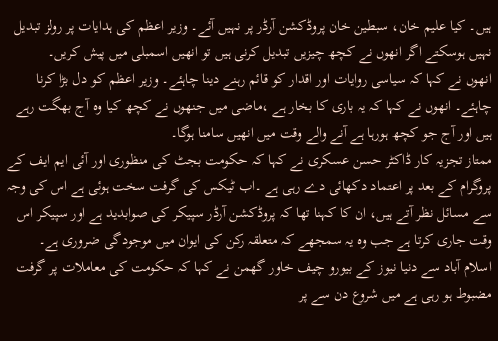ہیں۔ کیا علیم خان، سبطین خان پروڈکشن آرڈر پر نہیں آئے۔ وزیر اعظم کی ہدایات پر رولز تبدیل نہیں ہوسکتے اگر انھوں نے کچھ چیزیں تبدیل کرنی ہیں تو انھیں اسمبلی میں پیش کریں۔
انھوں نے کہا کہ سیاسی روایات اور اقدار کو قائم رہنے دینا چاہئے۔ وزیر اعظم کو دل بڑا کرنا چاہئے۔ انھوں نے کہا کہ یہ باری کا بخار ہے ،ماضی میں جنھوں نے کچھ کیا وہ آج بھگت رہے ہیں اور آج جو کچھ ہورہا ہے آنے والے وقت میں انھیں سامنا ہوگا۔
ممتاز تجزیہ کار ڈاکٹر حسن عسکری نے کہا کہ حکومت بجٹ کی منظوری اور آئی ایم ایف کے پروگرام کے بعد پر اعتماد دکھائی دے رہی ہے ۔اب ٹیکس کی گرفت سخت ہوئی ہے اس کی وجہ سے مسائل نظر آتے ہیں، ان کا کہنا تھا کہ پروڈکشن آرڈر سپیکر کی صوابدید ہے اور سپیکر اس وقت جاری کرتا ہے جب وہ یہ سمجھے کہ متعلقہ رکن کی ایوان میں موجودگی ضروری ہے۔
اسلام آباد سے دنیا نیوز کے بیورو چیف خاور گھمن نے کہا کہ حکومت کی معاملات پر گرفت مضبوط ہو رہی ہے میں شروع دن سے پر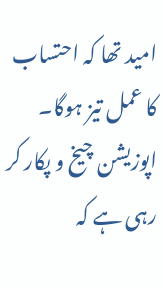امید تھا کہ احتساب کا عمل تیز ہوگا۔ اپوزیشن چیخ و پکار کر رہی ہے کہ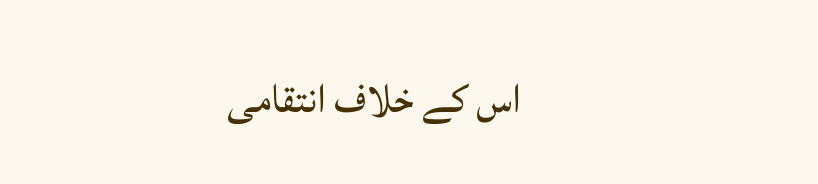اس کے خلاف انتقامی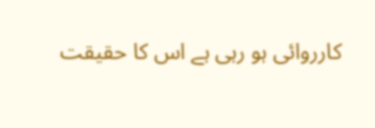کارروائی ہو رہی ہے اس کا حقیقت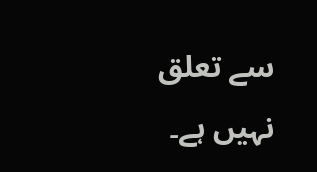سے تعلق نہیں ہے۔